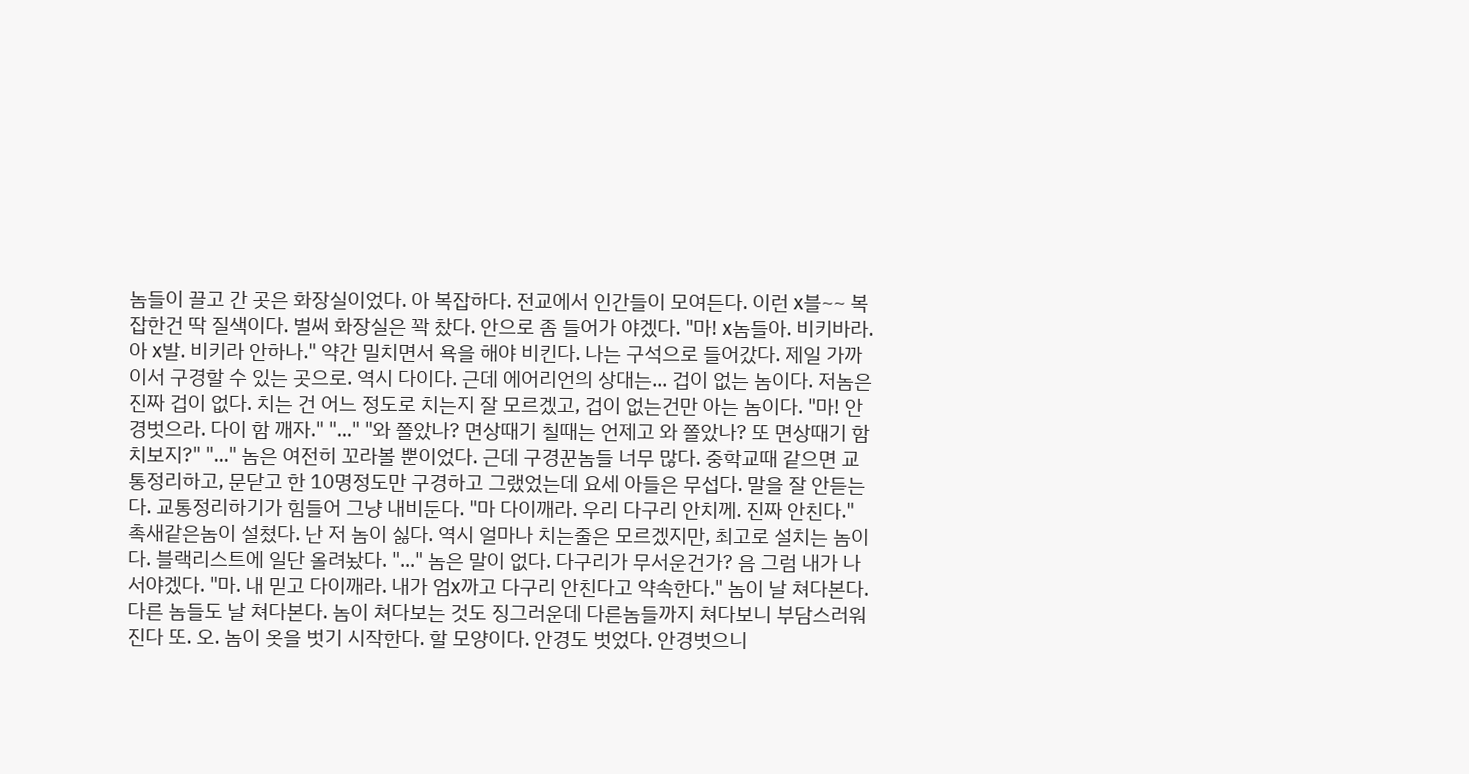놈들이 끌고 간 곳은 화장실이었다. 아 복잡하다. 전교에서 인간들이 모여든다. 이런 x블~~ 복잡한건 딱 질색이다. 벌써 화장실은 꽉 찼다. 안으로 좀 들어가 야겠다. "마! x놈들아. 비키바라. 아 x발. 비키라 안하나." 약간 밀치면서 욕을 해야 비킨다. 나는 구석으로 들어갔다. 제일 가까이서 구경할 수 있는 곳으로. 역시 다이다. 근데 에어리언의 상대는... 겁이 없는 놈이다. 저놈은 진짜 겁이 없다. 치는 건 어느 정도로 치는지 잘 모르겠고, 겁이 없는건만 아는 놈이다. "마! 안경벗으라. 다이 함 깨자." "..." "와 쫄았나? 면상때기 칠때는 언제고 와 쫄았나? 또 면상때기 함 치보지?" "..." 놈은 여전히 꼬라볼 뿐이었다. 근데 구경꾼놈들 너무 많다. 중학교때 같으면 교통정리하고, 문닫고 한 10명정도만 구경하고 그랬었는데 요세 아들은 무섭다. 말을 잘 안듣는다. 교통정리하기가 힘들어 그냥 내비둔다. "마 다이깨라. 우리 다구리 안치께. 진짜 안친다." 촉새같은놈이 설쳤다. 난 저 놈이 싫다. 역시 얼마나 치는줄은 모르겠지만, 최고로 설치는 놈이다. 블랙리스트에 일단 올려놨다. "..." 놈은 말이 없다. 다구리가 무서운건가? 음 그럼 내가 나서야겠다. "마. 내 믿고 다이깨라. 내가 엄x까고 다구리 안친다고 약속한다." 놈이 날 쳐다본다. 다른 놈들도 날 쳐다본다. 놈이 쳐다보는 것도 징그러운데 다른놈들까지 쳐다보니 부담스러워진다 또. 오. 놈이 옷을 벗기 시작한다. 할 모양이다. 안경도 벗었다. 안경벗으니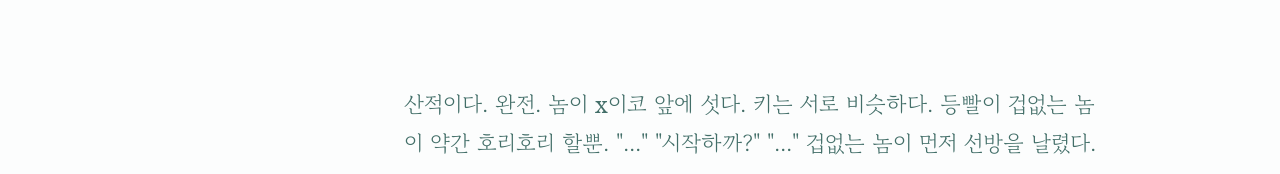산적이다. 완전. 놈이 x이코 앞에 섯다. 키는 서로 비슷하다. 등빨이 겁없는 놈이 약간 호리호리 할뿐. "..." "시작하까?" "..." 겁없는 놈이 먼저 선방을 날렸다.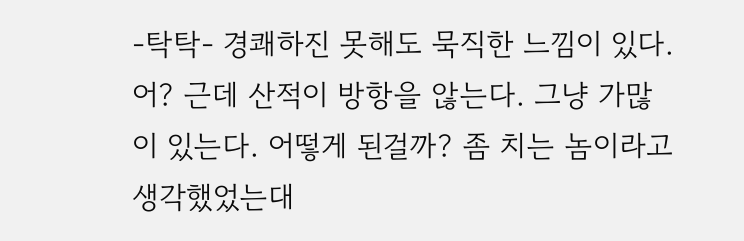-탁탁- 경쾌하진 못해도 묵직한 느낌이 있다. 어? 근데 산적이 방항을 않는다. 그냥 가많이 있는다. 어떻게 된걸까? 좀 치는 놈이라고 생각했었는대